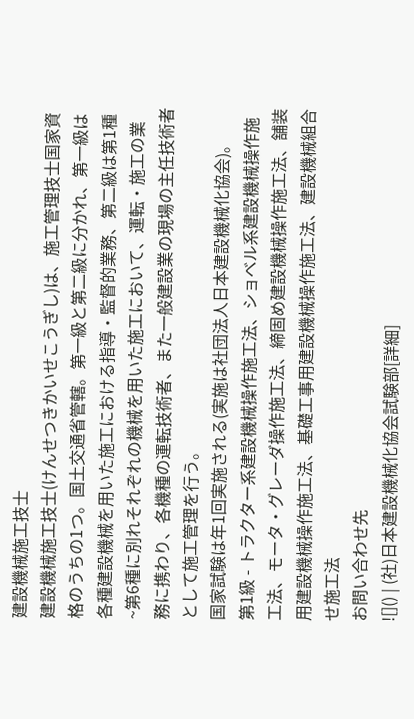建設機械施工技士
建設機械施工技士(けんせつきかいせこうぎし)は、施工管理技士国家資格のうちの1つ。国土交通省管轄。第一級と第二級に分かれ、第一級は各種建設機械を用いた施工における指導・監督的業務、第二級は第1種~第6種に別れそれぞれの機械を用いた施工において、運転・施工の業務に携わり、各機種の運転技術者、また一般建設業の現場の主任技術者として施工管理を行う。
国家試験は年1回実施される(実施は社団法人日本建設機械化協会)。
第1級 - トラクター系建設機械操作施工法、ショベル系建設機械操作施工法、モータ・グレーダ操作施工法、締固め建設機械操作施工法、舗装用建設機械操作施工法、基礎工事用建設機械操作施工法、建設機械組合せ施工法
お問い合わせ先
![]() | (社)日本建設機械化協会試験部[詳細]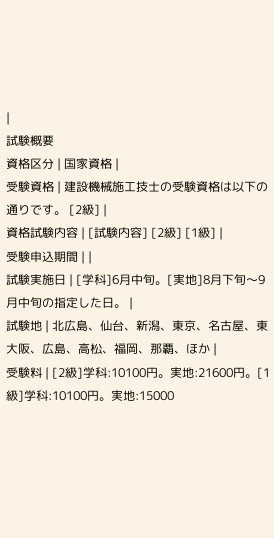|
試験概要
資格区分 | 国家資格 |
受験資格 | 建設機械施工技士の受験資格は以下の通りです。 [2級] |
資格試験内容 | [試験内容] [2級] [1級] |
受験申込期間 | |
試験実施日 | [学科]6月中旬。[実地]8月下旬〜9月中旬の指定した日。 |
試験地 | 北広島、仙台、新潟、東京、名古屋、東大阪、広島、高松、福岡、那覇、ほか |
受験料 | [2級]学科:10100円。実地:21600円。[1級]学科:10100円。実地:15000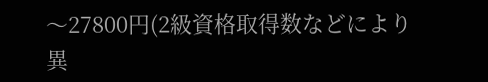〜27800円(2級資格取得数などにより異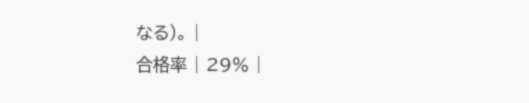なる)。 |
合格率 | 29% |